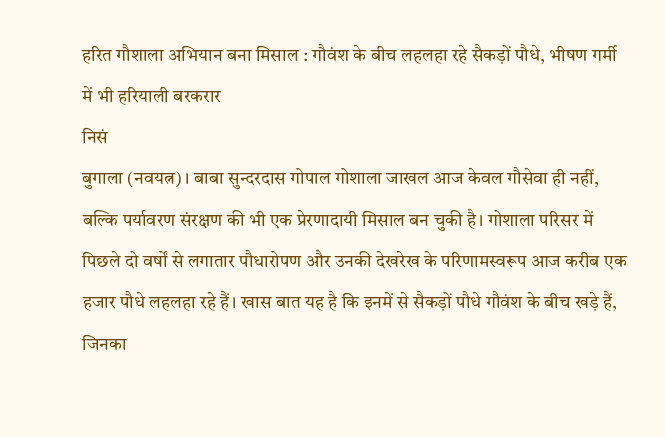हरित गौशाला अभियान बना मिसाल : गौवंश के बीच लहलहा रहे सैकड़ों पौधे, भीषण गर्मी में भी हरियाली बरकरार
निसं
बुगाला (नवयत्न) । बाबा सुन्दरदास गोपाल गोशाला जाखल आज केवल गौसेवा ही नहीं, बल्कि पर्यावरण संरक्षण की भी एक प्रेरणादायी मिसाल बन चुकी है। गोशाला परिसर में पिछले दो वर्षों से लगातार पौधारोपण और उनकी देखरेख के परिणामस्वरूप आज करीब एक हजार पौधे लहलहा रहे हैं। खास बात यह है कि इनमें से सैकड़ों पौधे गौवंश के बीच खड़े हैं, जिनका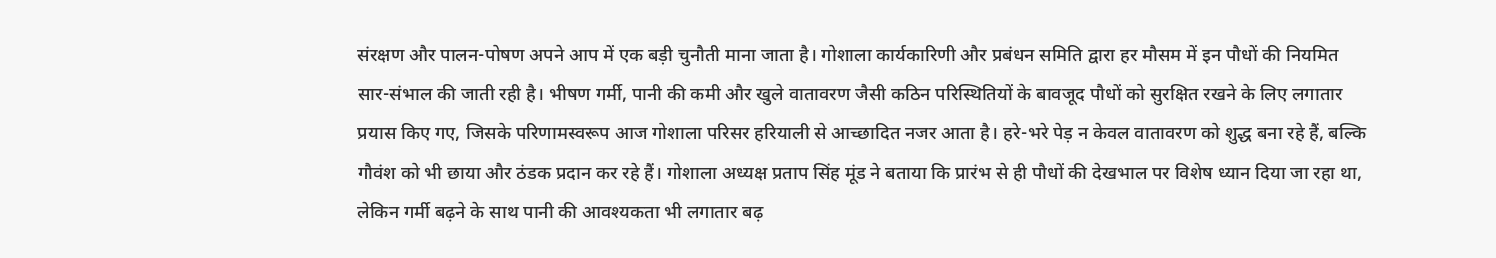संरक्षण और पालन-पोषण अपने आप में एक बड़ी चुनौती माना जाता है। गोशाला कार्यकारिणी और प्रबंधन समिति द्वारा हर मौसम में इन पौधों की नियमित सार-संभाल की जाती रही है। भीषण गर्मी, पानी की कमी और खुले वातावरण जैसी कठिन परिस्थितियों के बावजूद पौधों को सुरक्षित रखने के लिए लगातार प्रयास किए गए, जिसके परिणामस्वरूप आज गोशाला परिसर हरियाली से आच्छादित नजर आता है। हरे-भरे पेड़ न केवल वातावरण को शुद्ध बना रहे हैं, बल्कि गौवंश को भी छाया और ठंडक प्रदान कर रहे हैं। गोशाला अध्यक्ष प्रताप सिंह मूंड ने बताया कि प्रारंभ से ही पौधों की देखभाल पर विशेष ध्यान दिया जा रहा था, लेकिन गर्मी बढ़ने के साथ पानी की आवश्यकता भी लगातार बढ़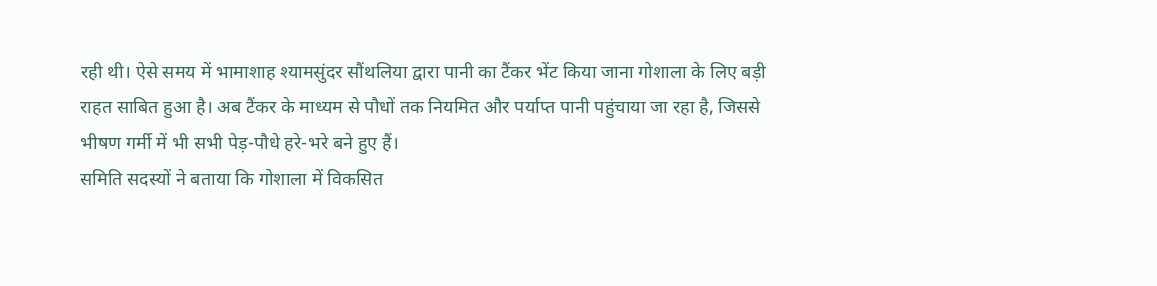रही थी। ऐसे समय में भामाशाह श्यामसुंदर सौंथलिया द्वारा पानी का टैंकर भेंट किया जाना गोशाला के लिए बड़ी राहत साबित हुआ है। अब टैंकर के माध्यम से पौधों तक नियमित और पर्याप्त पानी पहुंचाया जा रहा है, जिससे भीषण गर्मी में भी सभी पेड़-पौधे हरे-भरे बने हुए हैं।
समिति सदस्यों ने बताया कि गोशाला में विकसित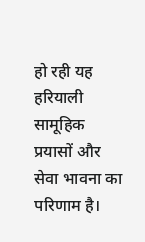हो रही यह हरियाली सामूहिक प्रयासों और सेवा भावना का परिणाम है।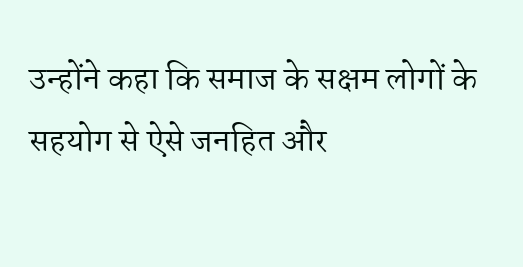उन्होंने कहा कि समाज के सक्षम लोगों के सहयोग से ऐसे जनहित और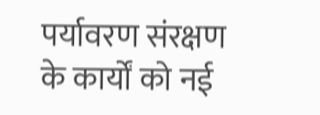पर्यावरण संरक्षण के कार्यों को नई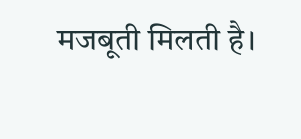मजबूती मिलती है।